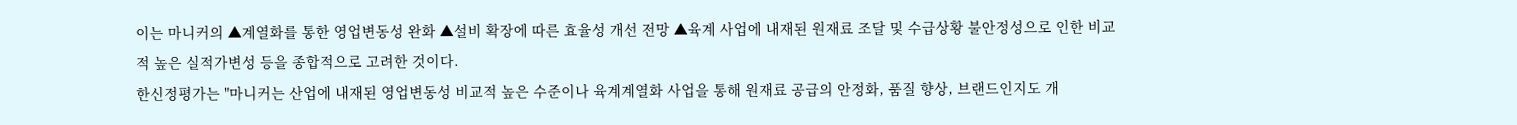이는 마니커의 ▲계열화를 통한 영업변동성 완화 ▲설비 확장에 따른 효율성 개선 전망 ▲육계 사업에 내재된 원재료 조달 및 수급상황 불안정성으로 인한 비교적 높은 실적가변성 등을 종합적으로 고려한 것이다.
한신정평가는 "마니커는 산업에 내재된 영업변동성 비교적 높은 수준이나 육계계열화 사업을 통해 원재료 공급의 안정화, 품질 향상, 브랜드인지도 개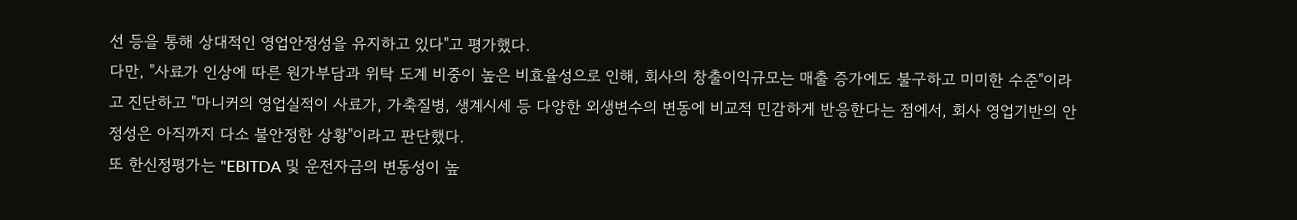선 등을 통해 상대적인 영업안정성을 유지하고 있다"고 평가했다.
다만, "사료가 인상에 따른 원가부담과 위탁 도계 비중이 높은 비효율성으로 인해, 회사의 창출이익규모는 매출 증가에도 불구하고 미미한 수준"이라고 진단하고 "마니커의 영업실적이 사료가, 가축질병, 생계시세 등 다양한 외생변수의 변동에 비교적 민감하게 반응한다는 점에서, 회사 영업기반의 안정성은 아직까지 다소 불안정한 상황"이라고 판단했다.
또 한신정평가는 "EBITDA 및 운전자금의 변동성이 높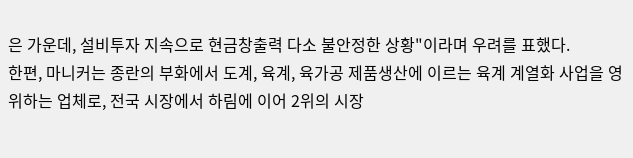은 가운데, 설비투자 지속으로 현금창출력 다소 불안정한 상황"이라며 우려를 표했다.
한편, 마니커는 종란의 부화에서 도계, 육계, 육가공 제품생산에 이르는 육계 계열화 사업을 영위하는 업체로, 전국 시장에서 하림에 이어 2위의 시장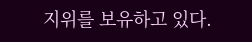지위를 보유하고 있다.